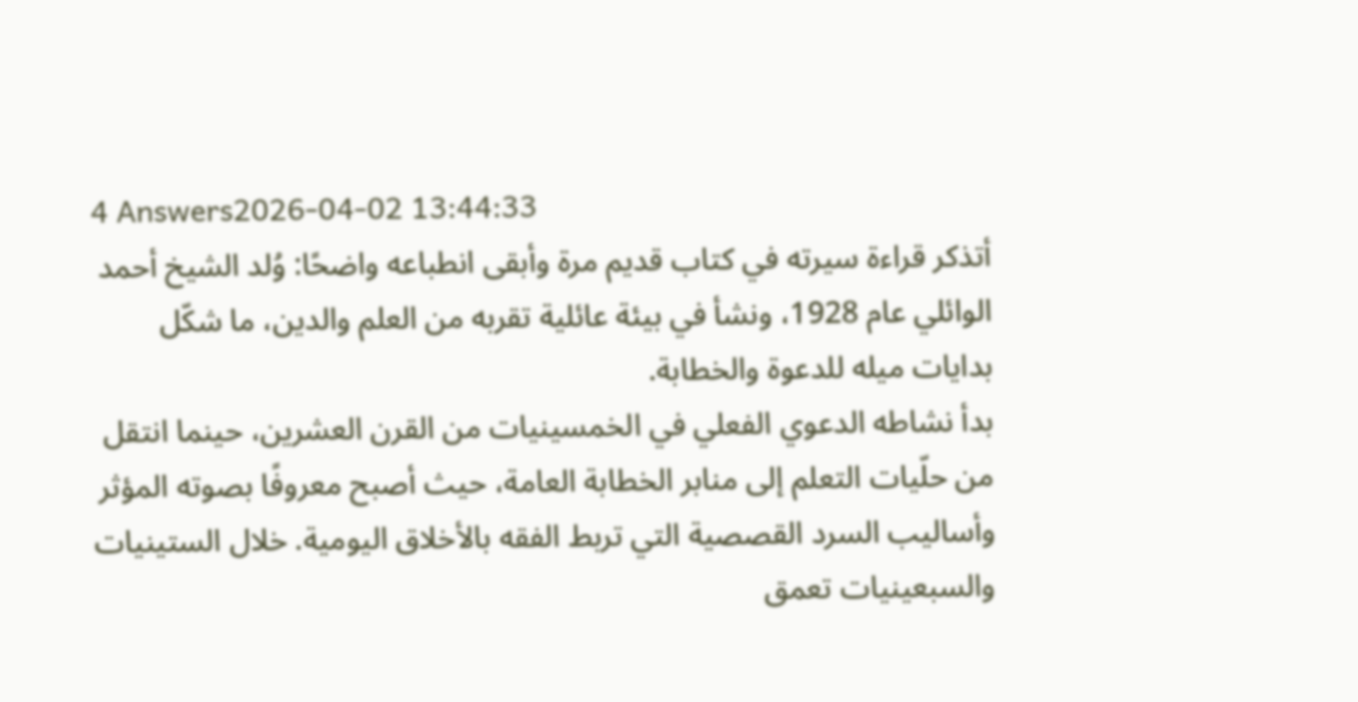4 Answers2026-04-02 13:44:33
أتذكر قراءة سيرته في كتاب قديم مرة وأبقى انطباعه واضحًا: وُلد الشيخ أحمد الوائلي عام 1928، ونشأ في بيئة عائلية تقربه من العلم والدين، ما شكّل بدايات ميله للدعوة والخطابة.
بدأ نشاطه الدعوي الفعلي في الخمسينيات من القرن العشرين، حينما انتقل من حلّيات التعلم إلى منابر الخطابة العامة، حيث أصبح معروفًا بصوته المؤثر وأساليب السرد القصصية التي تربط الفقه بالأخلاق اليومية. خلال الستينيات والسبعينيات تعمق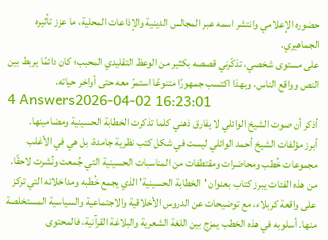حضوره الإعلامي وانتشر اسمه عبر المجالس الدينية والإذاعات المحلية، ما عزز تأثيره الجماهيري.
على مستوى شخصي، تذكّرني قصصه بكثير من الوعظ التقليدي المحبب؛ كان دائمًا يربط بين النص وواقع الناس، وبهذا اكتسب جمهورًا متنوعًا استمرّ معه حتى أواخر حياته.
4 Answers2026-04-02 16:23:01
أذكر أن صوت الشيخ الوائلي لا يفارق ذهني كلما تذكرت الخطابة الحسينية ومضامينها.
أبرز مؤلفات الشيخ أحمد الوائلي ليست في شكل كتب نظرية جامدة، بل هي في الأغلب مجموعات خُطب ومحاضرات ومقتطفات من المناسبات الحسينية التي جُمعت ونُشرت لاحقًا. من هذه الفئات يبرز كتاب بعنوان 'الخطابة الحسينية' الذي يجمع خُطبه ومداخلاته التي تركز على واقعة كربلاء، مع توضيحات عن الدروس الأخلاقية والاجتماعية والسياسية المستخلصة منها. أسلوبه في هذه الخطب يمزج بين اللغة الشعرية والبلاغة القرآنية، فالمحتوى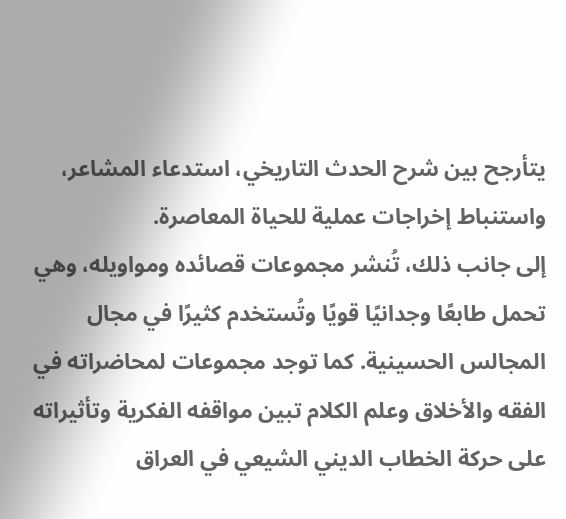يتأرجح بين شرح الحدث التاريخي، استدعاء المشاعر، واستنباط إخراجات عملية للحياة المعاصرة.
إلى جانب ذلك، تُنشر مجموعات قصائده ومواويله، وهي تحمل طابعًا وجدانيًا قويًا وتُستخدم كثيرًا في مجال المجالس الحسينية. كما توجد مجموعات لمحاضراته في الفقه والأخلاق وعلم الكلام تبين مواقفه الفكرية وتأثيراته على حركة الخطاب الديني الشيعي في العراق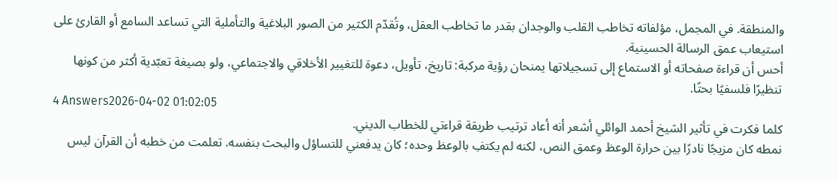والمنطقة. في المجمل، مؤلفاته تخاطب القلب والوجدان بقدر ما تخاطب العقل، وتُقدّم الكثير من الصور البلاغية والتأملية التي تساعد السامع أو القارئ على استيعاب عمق الرسالة الحسينية.
أحس أن قراءة صفحاته أو الاستماع إلى تسجيلاتها يمنحان رؤية مركبة: تاريخ، تأويل، دعوة للتغيير الأخلاقي والاجتماعي، ولو بصيغة تعبّدية أكثر من كونها تنظيرًا فلسفيًا بحتًا.
4 Answers2026-04-02 01:02:05
كلما فكرت في تأثير الشيخ أحمد الوائلي أشعر أنه أعاد ترتيب طريقة قراءتي للخطاب الديني.
نمطه كان مزيجًا نادرًا بين حرارة الوعظ وعمق النص، لكنه لم يكتفِ بالوعظ وحده؛ كان يدفعني للتساؤل والبحث بنفسه. تعلمت من خطبه أن القرآن ليس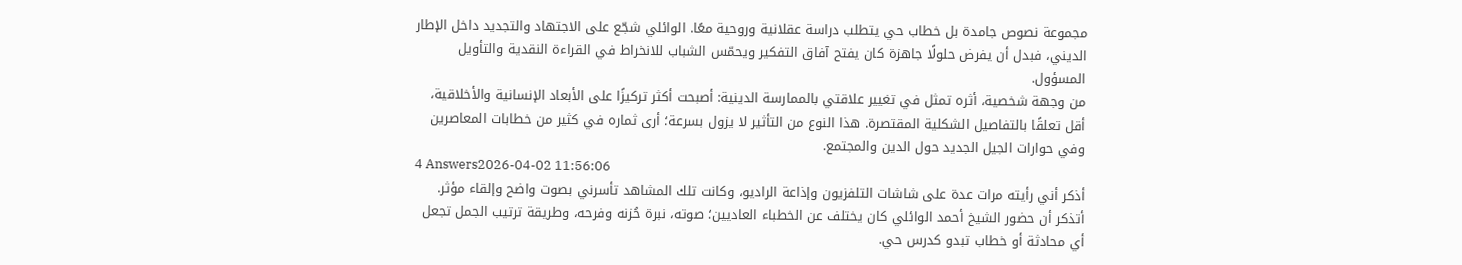مجموعة نصوص جامدة بل خطاب حي يتطلب دراسة عقلانية وروحية معًا. الوائلي شجّع على الاجتهاد والتجديد داخل الإطار الديني، فبدل أن يفرض حلولًا جاهزة كان يفتح آفاق التفكير ويحمّس الشباب للانخراط في القراءة النقدية والتأويل المسؤول.
من وجهة شخصية، أثره تمثل في تغيير علاقتي بالممارسة الدينية: أصبحت أكثر تركيزًا على الأبعاد الإنسانية والأخلاقية، أقل تعلقًا بالتفاصيل الشكلية المقتصرة. هذا النوع من التأثير لا يزول بسرعة؛ أرى ثماره في كثير من خطابات المعاصرين وفي حوارات الجيل الجديد حول الدين والمجتمع.
4 Answers2026-04-02 11:56:06
أذكر أني رأيته مرات عدة على شاشات التلفزيون وإذاعة الراديو، وكانت تلك المشاهد تأسرني بصوت واضح وإلقاء مؤثر. أتذكر أن حضور الشيخ أحمد الوائلي كان يختلف عن الخطباء العاديين؛ صوته، نبرة حُزنه وفرحه، وطريقة ترتيب الجمل تجعل أي محادثة أو خطاب تبدو كدرس حي.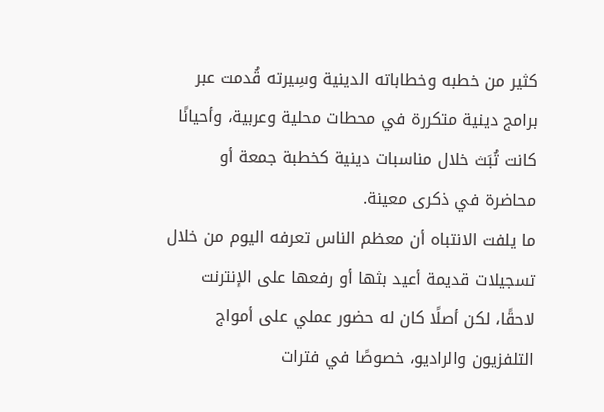كثير من خطبه وخطاباته الدينية وسِيرته قُدمت عبر برامج دينية متكررة في محطات محلية وعربية، وأحيانًا كانت تُبَث خلال مناسبات دينية كخطبة جمعة أو محاضرة في ذكرى معينة.
ما يلفت الانتباه أن معظم الناس تعرفه اليوم من خلال تسجيلات قديمة أعيد بثها أو رفعها على الإنترنت لاحقًا، لكن أصلًا كان له حضور عملي على أمواج التلفزيون والراديو، خصوصًا في فترات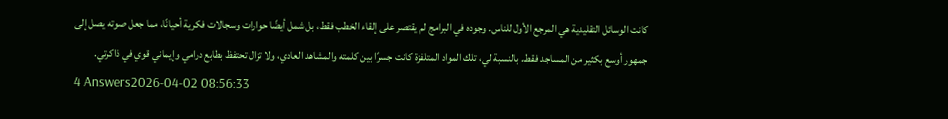كانت الوسائل التقليدية هي المرجع الأول للناس. وجوده في البرامج لم يقتصر على إلقاء الخطب فقط، بل شمل أيضًا حوارات وسجالات فكرية أحيانًا، مما جعل صوته يصل إلى جمهور أوسع بكثير من المساجد فقط. بالنسبة لي، تلك المواد المتلفزة كانت جسرًا بين كلمته والمشاهد العادي، ولا تزال تحتفظ بطابع درامي وإيماني قوي في ذاكرتي.
4 Answers2026-04-02 08:56:33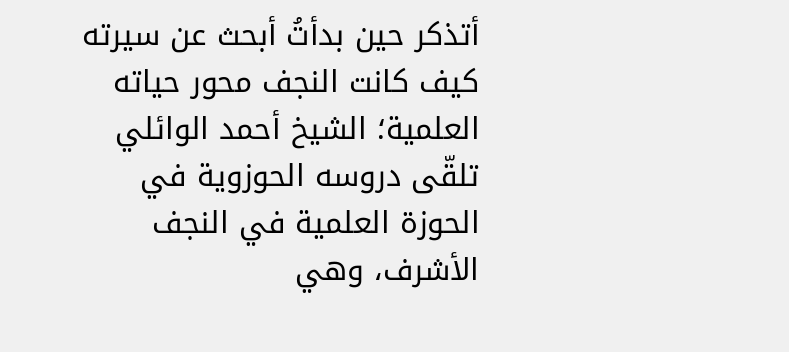أتذكر حين بدأتُ أبحث عن سيرته كيف كانت النجف محور حياته العلمية؛ الشيخ أحمد الوائلي تلقّى دروسه الحوزوية في الحوزة العلمية في النجف الأشرف، وهي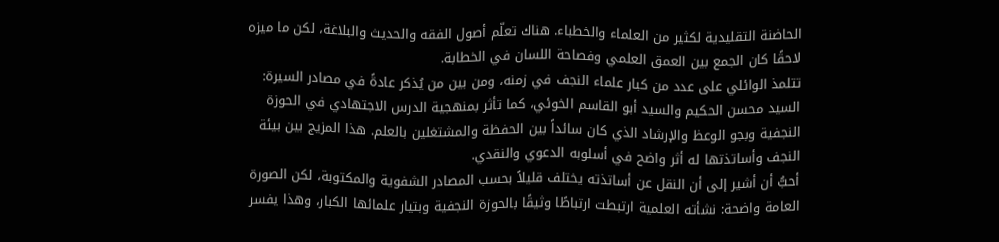الحاضنة التقليدية لكثير من العلماء والخطباء. هناك تعلّم أصول الفقه والحديث والبلاغة، لكن ما ميزه لاحقًا كان الجمع بين العمق العلمي وفصاحة اللسان في الخطابة.
تتلمذ الوائلي على عدد من كبار علماء النجف في زمنه، ومن بين من يُذكر عادةً في مصادر السيرة: السيد محسن الحكيم والسيد أبو القاسم الخوئي، كما تأثر بمنهجية الدرس الاجتهادي في الحوزة النجفية وبجو الوعظ والإرشاد الذي كان سائداً بين الحفظة والمشتغلين بالعلم. هذا المزيج بين بيئة النجف وأساتذتها له أثر واضح في أسلوبه الدعوي والنقدي.
أحبُّ أن أشير إلى أن النقل عن أساتذته يختلف قليلاً بحسب المصادر الشفوية والمكتوبة، لكن الصورة العامة واضحة: نشأته العلمية ارتبطت ارتباطًا وثيقًا بالحوزة النجفية وبتيار علمائها الكبار، وهذا يفسر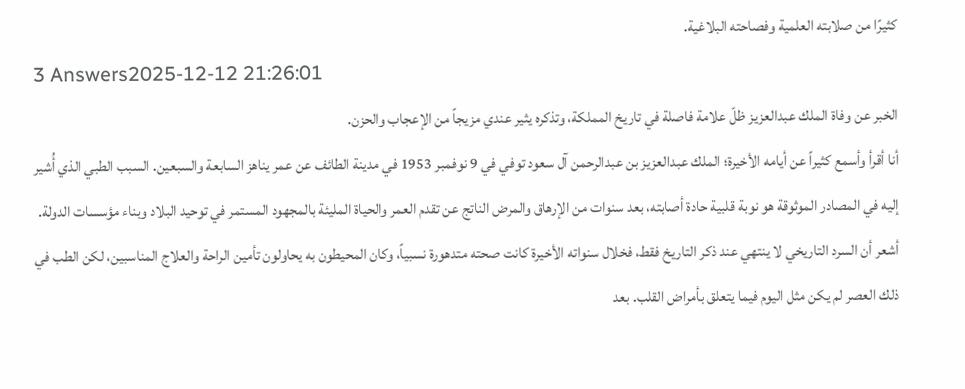كثيرًا من صلابته العلمية وفصاحته البلاغية.
3 Answers2025-12-12 21:26:01
الخبر عن وفاة الملك عبدالعزيز ظلّ علامة فاصلة في تاريخ المملكة، وتذكره يثير عندي مزيجاً من الإعجاب والحزن.
أنا أقرأ وأسمع كثيراً عن أيامه الأخيرة؛ الملك عبدالعزيز بن عبدالرحمن آل سعود توفي في 9 نوفمبر 1953 في مدينة الطائف عن عمر يناهز السابعة والسبعين. السبب الطبي الذي أُشير إليه في المصادر الموثوقة هو نوبة قلبية حادة أصابته، بعد سنوات من الإرهاق والمرض الناتج عن تقدم العمر والحياة المليئة بالمجهود المستمر في توحيد البلاد وبناء مؤسسات الدولة.
أشعر أن السرد التاريخي لا ينتهي عند ذكر التاريخ فقط، فخلال سنواته الأخيرة كانت صحته متدهورة نسبياً، وكان المحيطون به يحاولون تأمين الراحة والعلاج المناسبين، لكن الطب في ذلك العصر لم يكن مثل اليوم فيما يتعلق بأمراض القلب. بعد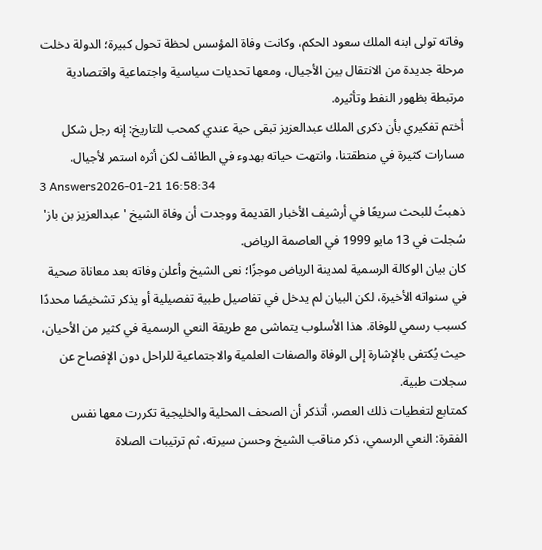وفاته تولى ابنه الملك سعود الحكم، وكانت وفاة المؤسس لحظة تحول كبيرة؛ الدولة دخلت مرحلة جديدة من الانتقال بين الأجيال، ومعها تحديات سياسية واجتماعية واقتصادية مرتبطة بظهور النفط وتأثيره.
أختم تفكيري بأن ذكرى الملك عبدالعزيز تبقى حية عندي كمحب للتاريخ: إنه رجل شكل مسارات كثيرة في منطقتنا، وانتهت حياته بهدوء في الطائف لكن أثره استمر لأجيال.
3 Answers2026-01-21 16:58:34
ذهبتُ للبحث سريعًا في أرشيف الأخبار القديمة ووجدت أن وفاة الشيخ 'عبدالعزيز بن باز' سُجلت في 13 مايو 1999 في العاصمة الرياض.
كان بيان الوكالة الرسمية لمدينة الرياض موجزًا؛ نعى الشيخ وأعلن وفاته بعد معاناة صحية في سنواته الأخيرة، لكن البيان لم يدخل في تفاصيل طبية تفصيلية أو يذكر تشخيصًا محددًا كسبب رسمي للوفاة. هذا الأسلوب يتماشى مع طريقة النعي الرسمية في كثير من الأحيان، حيث يُكتفى بالإشارة إلى الوفاة والصفات العلمية والاجتماعية للراحل دون الإفصاح عن سجلات طبية.
كمتابع لتغطيات ذلك العصر، أتذكر أن الصحف المحلية والخليجية تكررت معها نفس الفقرة: النعي الرسمي، ذكر مناقب الشيخ وحسن سيرته، ثم ترتيبات الصلاة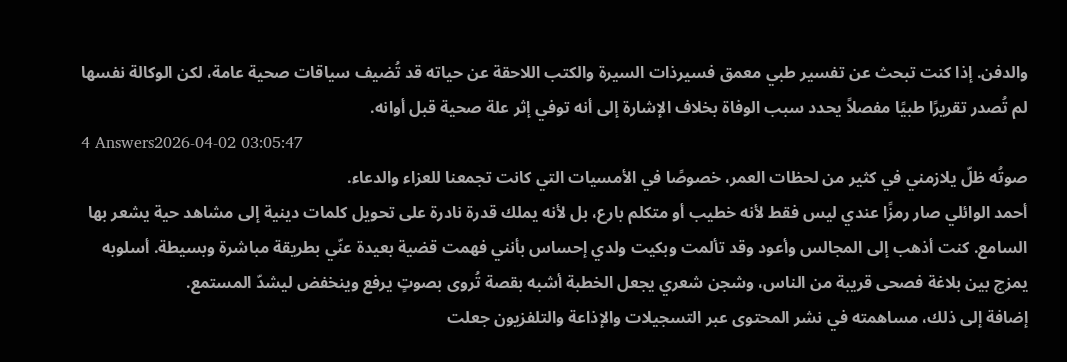والدفن. إذا كنت تبحث عن تفسير طبي معمق فسيرذات السيرة والكتب اللاحقة عن حياته قد تُضيف سياقات صحية عامة، لكن الوكالة نفسها لم تُصدر تقريرًا طبيًا مفصلاً يحدد سبب الوفاة بخلاف الإشارة إلى أنه توفي إثر علة صحية قبل أوانه.
4 Answers2026-04-02 03:05:47
صوتُه ظلّ يلازمني في كثير من لحظات العمر، خصوصًا في الأمسيات التي كانت تجمعنا للعزاء والدعاء.
أحمد الوائلي صار رمزًا عندي ليس فقط لأنه خطيب أو متكلم بارع، بل لأنه يملك قدرة نادرة على تحويل كلمات دينية إلى مشاهد حية يشعر بها السامع. كنت أذهب إلى المجالس وأعود وقد تألمت وبكيت ولدي إحساس بأنني فهمت قضية بعيدة عنّي بطريقة مباشرة وبسيطة. أسلوبه يمزج بين بلاغة فصحى قريبة من الناس، وشجن شعري يجعل الخطبة أشبه بقصة تُروى بصوتٍ يرفع وينخفض ليشدّ المستمع.
إضافة إلى ذلك، مساهمته في نشر المحتوى عبر التسجيلات والإذاعة والتلفزيون جعلت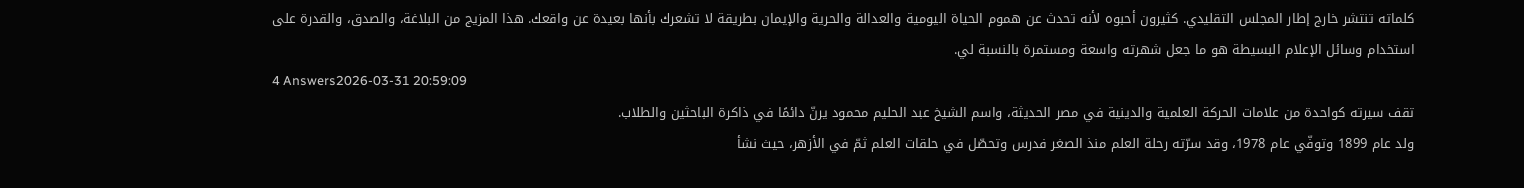كلماته تنتشر خارج إطار المجلس التقليدي. كثيرون أحبوه لأنه تحدث عن هموم الحياة اليومية والعدالة والحرية والإيمان بطريقة لا تشعرك بأنها بعيدة عن واقعك. هذا المزيج من البلاغة، والصدق، والقدرة على استخدام وسائل الإعلام البسيطة هو ما جعل شهرته واسعة ومستمرة بالنسبة لي.
4 Answers2026-03-31 20:59:09
تقف سيرته كواحدة من علامات الحركة العلمية والدينية في مصر الحديثة، واسم الشيخ عبد الحليم محمود يرنّ دائمًا في ذاكرة الباحثين والطلاب.
ولد عام 1899 وتوفّي عام 1978، وقد سرّته رحلة العلم منذ الصغر فدرس وتحصّل في حلقات العلم ثمّ في الأزهر، حيث نشأ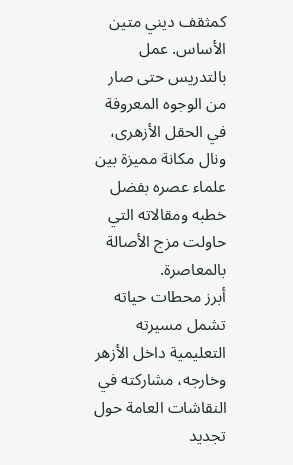كمثقف ديني متين الأساس. عمل بالتدريس حتى صار من الوجوه المعروفة في الحقل الأزهرى، ونال مكانة مميزة بين علماء عصره بفضل خطبه ومقالاته التي حاولت مزج الأصالة بالمعاصرة.
أبرز محطات حياته تشمل مسيرته التعليمية داخل الأزهر وخارجه، مشاركته في النقاشات العامة حول تجديد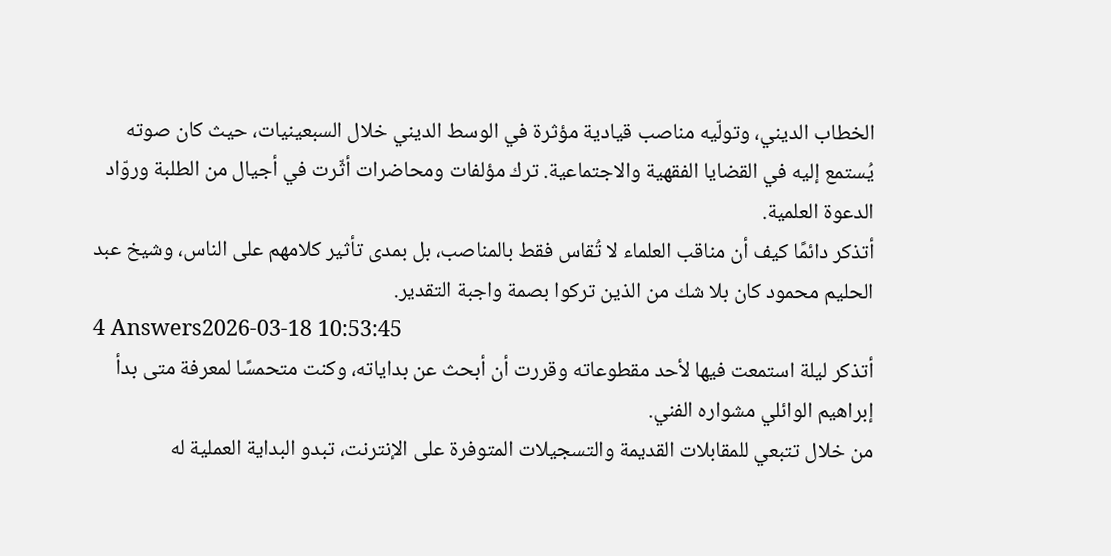الخطاب الديني، وتولّيه مناصب قيادية مؤثرة في الوسط الديني خلال السبعينيات، حيث كان صوته يُستمع إليه في القضايا الفقهية والاجتماعية. ترك مؤلفات ومحاضرات أثّرت في أجيال من الطلبة وروّاد الدعوة العلمية.
أتذكر دائمًا كيف أن مناقب العلماء لا تُقاس فقط بالمناصب، بل بمدى تأثير كلامهم على الناس، وشيخ عبد الحليم محمود كان بلا شك من الذين تركوا بصمة واجبة التقدير.
4 Answers2026-03-18 10:53:45
أتذكر ليلة استمعت فيها لأحد مقطوعاته وقررت أن أبحث عن بداياته، وكنت متحمسًا لمعرفة متى بدأ إبراهيم الوائلي مشواره الفني.
من خلال تتبعي للمقابلات القديمة والتسجيلات المتوفرة على الإنترنت، تبدو البداية العملية له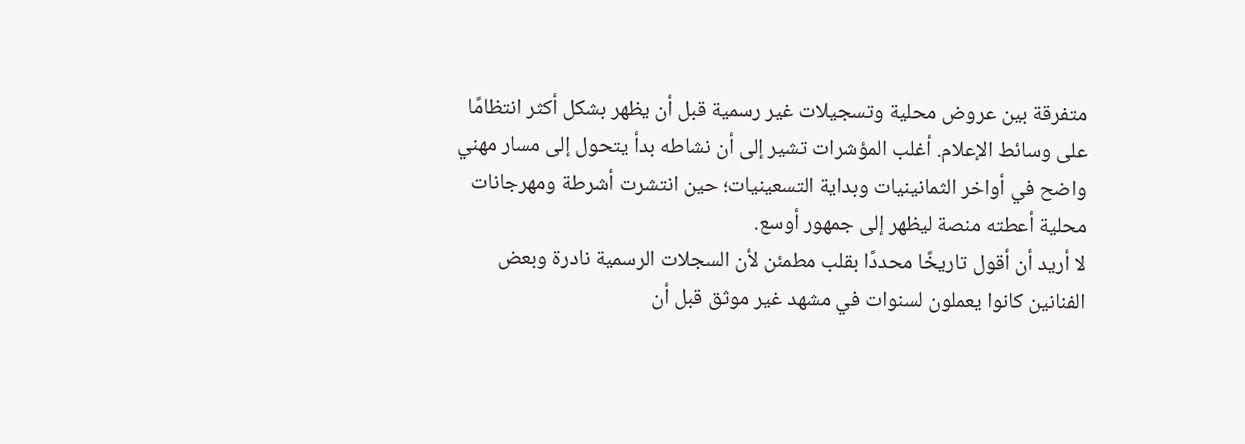متفرقة بين عروض محلية وتسجيلات غير رسمية قبل أن يظهر بشكل أكثر انتظامًا على وسائط الإعلام. أغلب المؤشرات تشير إلى أن نشاطه بدأ يتحول إلى مسار مهني واضح في أواخر الثمانينيات وبداية التسعينيات؛ حين انتشرت أشرطة ومهرجانات محلية أعطته منصة ليظهر إلى جمهور أوسع.
لا أريد أن أقول تاريخًا محددًا بقلب مطمئن لأن السجلات الرسمية نادرة وبعض الفنانين كانوا يعملون لسنوات في مشهد غير موثق قبل أن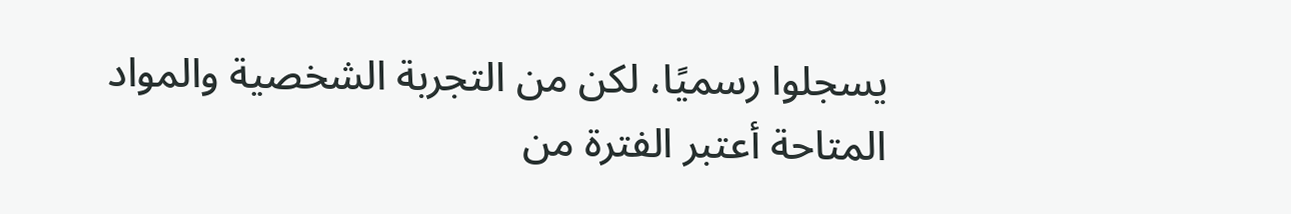يسجلوا رسميًا، لكن من التجربة الشخصية والمواد المتاحة أعتبر الفترة من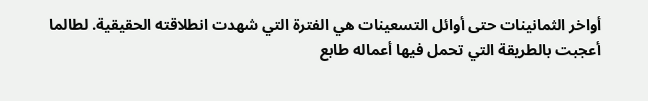أواخر الثمانينات حتى أوائل التسعينات هي الفترة التي شهدت انطلاقته الحقيقية. لطالما أعجبت بالطريقة التي تحمل فيها أعماله طابع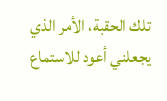تلك الحقبة، الأمر الذي يجعلني أعود للاستماع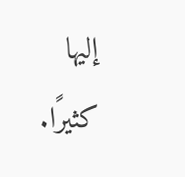إليها كثيرًا.